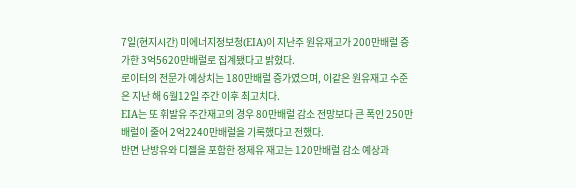7일(현지시간) 미에너지정보청(EIA)이 지난주 원유재고가 200만배럴 증가한 3억5620만배럴로 집계됐다고 밝혔다.
로이터의 전문가 예상치는 180만배럴 증가였으며, 이같은 원유재고 수준은 지난 해 6월12일 주간 이후 최고치다.
EIA는 또 휘발유 주간재고의 경우 80만배럴 감소 전망보다 큰 폭인 250만 배럴이 줄어 2억2240만배럴을 기록했다고 전했다.
반면 난방유와 디젤을 포함한 정제유 재고는 120만배럴 감소 예상과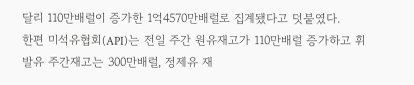달리 110만배럴이 증가한 1억4570만배럴로 집계됐다고 덧붙였다.
한편 미석유협회(API)는 전일 주간 원유재고가 110만배럴 증가하고 휘발유 주간재고는 300만배럴, 정제유 재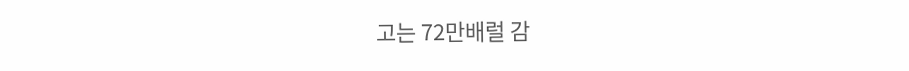고는 72만배럴 감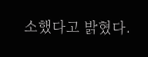소했다고 밝혔다.